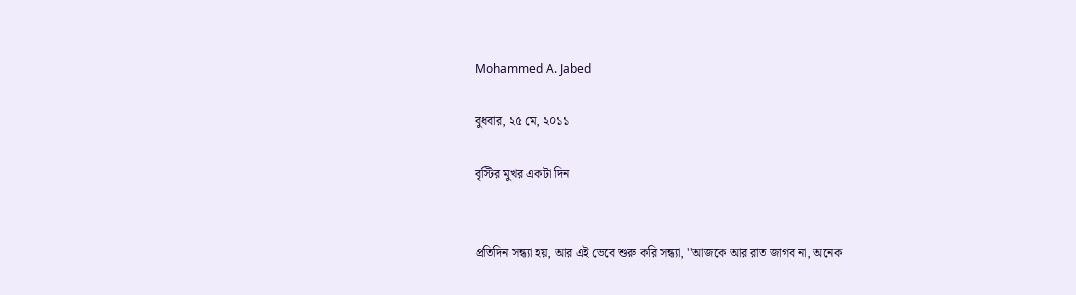Mohammed A. Jabed

বুধবার, ২৫ মে, ২০১১

বৃস্টির মুখর একটা দিন


প্রতিদিন সন্ধ্যা হয়, আর এই ভেবে শুরু করি সন্ধ্যা, ''আজকে আর রাত জাগব না, অনেক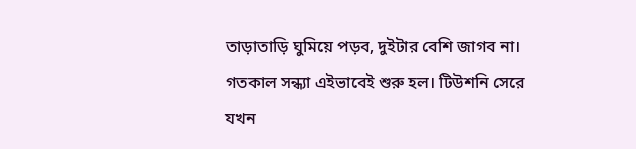তাড়াতাড়ি ঘুমিয়ে পড়ব, দুইটার বেশি জাগব না। গতকাল সন্ধ্যা এইভাবেই শুরু হল। টিউশনি সেরে যখন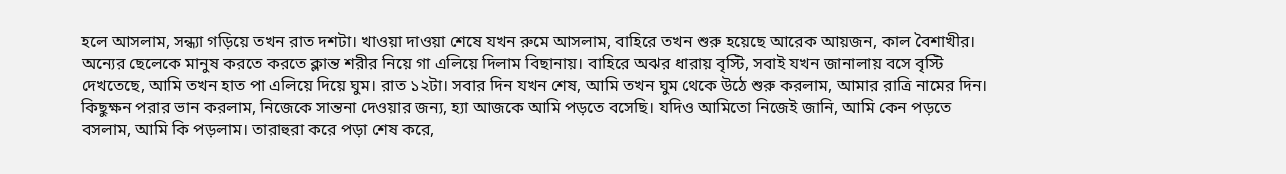হলে আসলাম, সন্ধ্যা গড়িয়ে তখন রাত দশটা। খাওয়া দাওয়া শেষে যখন রুমে আসলাম, বাহিরে তখন শুরু হয়েছে আরেক আয়জন, কাল বৈশাখীর। অন্যের ছেলেকে মানুষ করতে করতে ক্লান্ত শরীর নিয়ে গা এলিয়ে দিলাম বিছানায়। বাহিরে অঝর ধারায় বৃস্টি, সবাই যখন জানালায় বসে বৃস্টি দেখতেছে, আমি তখন হাত পা এলিয়ে দিয়ে ঘুম। রাত ১২টা। সবার দিন যখন শেষ, আমি তখন ঘুম থেকে উঠে শুরু করলাম, আমার রাত্রি নামের দিন। কিছুক্ষন পরার ভান করলাম, নিজেকে সান্তনা দেওয়ার জন্য, হ্যা আজকে আমি পড়তে বসেছি। যদিও আমিতো নিজেই জানি, আমি কেন পড়তে বসলাম, আমি কি পড়লাম। তারাহুরা করে পড়া শেষ করে,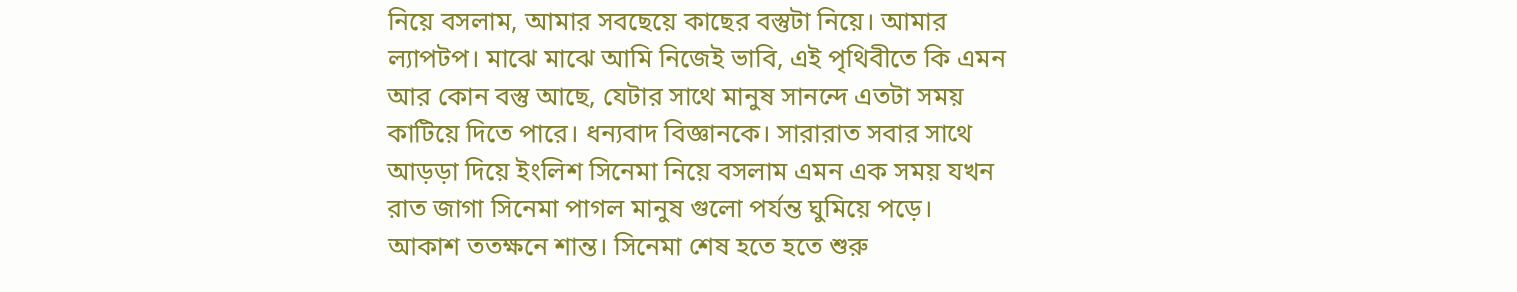নিয়ে বসলাম, আমার সবছেয়ে কাছের বস্তুটা নিয়ে। আমার ল্যাপটপ। মাঝে মাঝে আমি নিজেই ভাবি, এই পৃথিবীতে কি এমন আর কোন বস্তু আছে, যেটার সাথে মানুষ সানন্দে এতটা সময় কাটিয়ে দিতে পারে। ধন্যবাদ বিজ্ঞানকে। সারারাত সবার সাথে আড়ড়া দিয়ে ইংলিশ সিনেমা নিয়ে বসলাম এমন এক সময় যখন রাত জাগা সিনেমা পাগল মানুষ গুলো পর্যন্ত ঘুমিয়ে পড়ে। আকাশ ততক্ষনে শান্ত। সিনেমা শেষ হতে হতে শুরু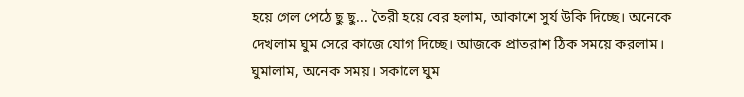হয়ে গেল পেঠে ছু ছু... তৈরী হয়ে বের হলাম, আকাশে সুর্য উকি দিচ্ছে। অনেকে দেখলাম ঘুম সেরে কাজে যোগ দিচ্ছে। আজকে প্রাতরাশ ঠিক সময়ে করলাম।
ঘুমালাম, অনেক সময়। সকালে ঘুম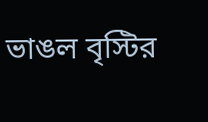ভাঙল বৃস্টির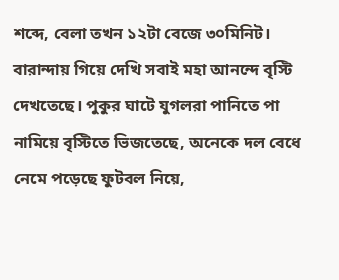শব্দে, বেলা তখন ১২টা বেজে ৩০মিনিট। বারান্দায় গিয়ে দেখি সবাই মহা আনন্দে বৃস্টি দেখতেছে। পুকুর ঘাটে যুগলরা পানিতে পা নামিয়ে বৃস্টিতে ভিজতেছে, অনেকে দল বেধে নেমে পড়েছে ফুটবল নিয়ে,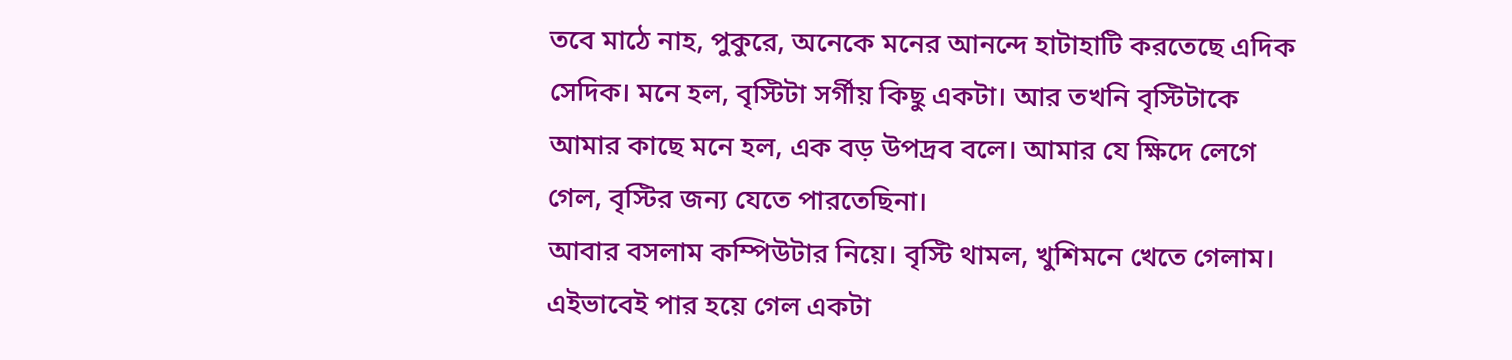তবে মাঠে নাহ, পুকুরে, অনেকে মনের আনন্দে হাটাহাটি করতেছে এদিক সেদিক। মনে হল, বৃস্টিটা সর্গীয় কিছু একটা। আর তখনি বৃস্টিটাকে আমার কাছে মনে হল, এক বড় উপদ্রব বলে। আমার যে ক্ষিদে লেগে গেল, বৃস্টির জন্য যেতে পারতেছিনা।
আবার বসলাম কম্পিউটার নিয়ে। বৃস্টি থামল, খুশিমনে খেতে গেলাম। এইভাবেই পার হয়ে গেল একটা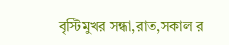বৃস্টিমুখর সন্ধা,রাত,সকাল র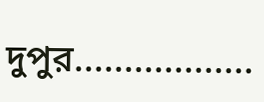দুপুর..................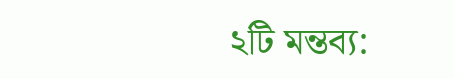২টি মন্তব্য: